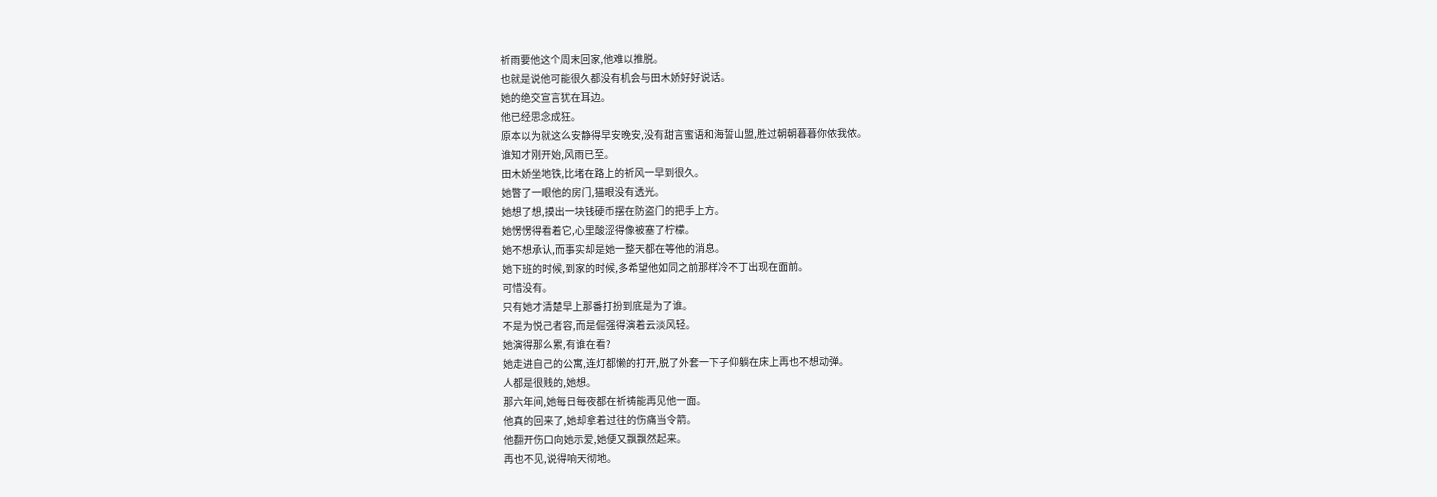祈雨要他这个周末回家,他难以推脱。
也就是说他可能很久都没有机会与田木娇好好说话。
她的绝交宣言犹在耳边。
他已经思念成狂。
原本以为就这么安静得早安晚安,没有甜言蜜语和海誓山盟,胜过朝朝暮暮你侬我侬。
谁知才刚开始,风雨已至。
田木娇坐地铁,比堵在路上的祈风一早到很久。
她瞥了一眼他的房门,猫眼没有透光。
她想了想,摸出一块钱硬币摆在防盗门的把手上方。
她愣愣得看着它,心里酸涩得像被塞了柠檬。
她不想承认,而事实却是她一整天都在等他的消息。
她下班的时候,到家的时候,多希望他如同之前那样冷不丁出现在面前。
可惜没有。
只有她才清楚早上那番打扮到底是为了谁。
不是为悦己者容,而是倔强得演着云淡风轻。
她演得那么累,有谁在看?
她走进自己的公寓,连灯都懒的打开,脱了外套一下子仰躺在床上再也不想动弹。
人都是很贱的,她想。
那六年间,她每日每夜都在祈祷能再见他一面。
他真的回来了,她却拿着过往的伤痛当令箭。
他翻开伤口向她示爱,她便又飘飘然起来。
再也不见,说得响天彻地。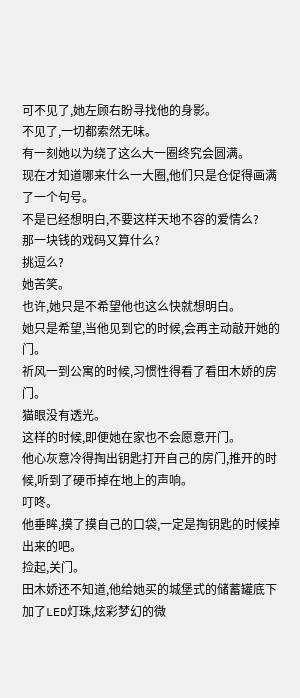可不见了,她左顾右盼寻找他的身影。
不见了,一切都索然无味。
有一刻她以为绕了这么大一圈终究会圆满。
现在才知道哪来什么一大圈,他们只是仓促得画满了一个句号。
不是已经想明白,不要这样天地不容的爱情么?
那一块钱的戏码又算什么?
挑逗么?
她苦笑。
也许,她只是不希望他也这么快就想明白。
她只是希望,当他见到它的时候,会再主动敲开她的门。
祈风一到公寓的时候,习惯性得看了看田木娇的房门。
猫眼没有透光。
这样的时候,即便她在家也不会愿意开门。
他心灰意冷得掏出钥匙打开自己的房门,推开的时候,听到了硬币掉在地上的声响。
叮咚。
他垂眸,摸了摸自己的口袋,一定是掏钥匙的时候掉出来的吧。
捡起,关门。
田木娇还不知道,他给她买的城堡式的储蓄罐底下加了LED灯珠,炫彩梦幻的微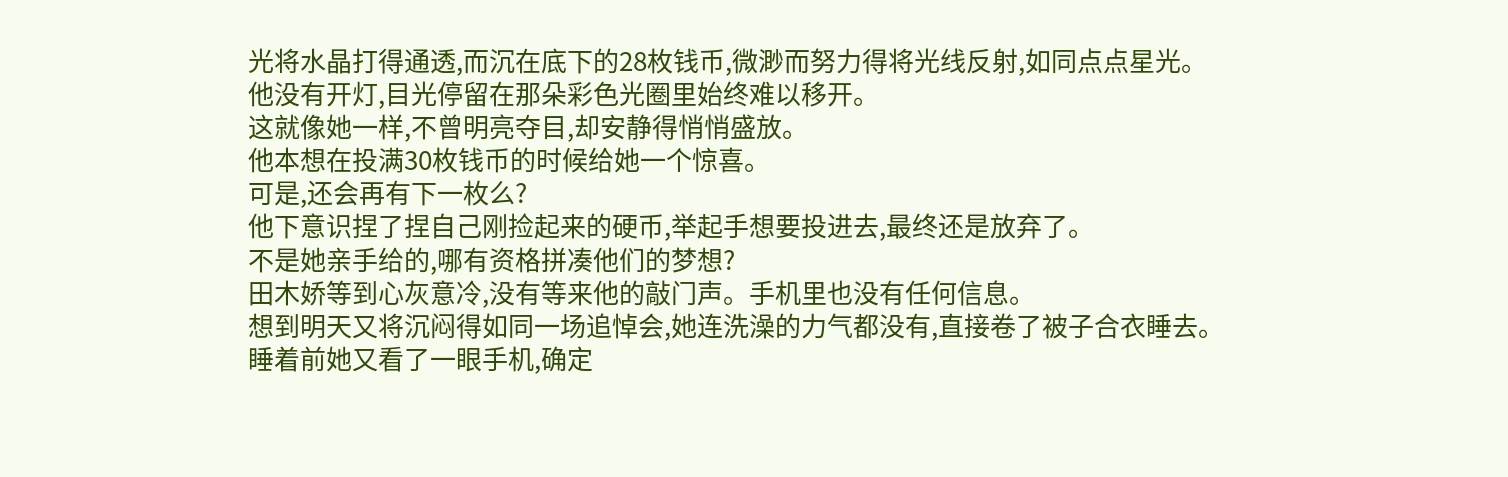光将水晶打得通透,而沉在底下的28枚钱币,微渺而努力得将光线反射,如同点点星光。
他没有开灯,目光停留在那朵彩色光圈里始终难以移开。
这就像她一样,不曾明亮夺目,却安静得悄悄盛放。
他本想在投满30枚钱币的时候给她一个惊喜。
可是,还会再有下一枚么?
他下意识捏了捏自己刚捡起来的硬币,举起手想要投进去,最终还是放弃了。
不是她亲手给的,哪有资格拼凑他们的梦想?
田木娇等到心灰意冷,没有等来他的敲门声。手机里也没有任何信息。
想到明天又将沉闷得如同一场追悼会,她连洗澡的力气都没有,直接卷了被子合衣睡去。
睡着前她又看了一眼手机,确定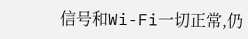信号和Wi-Fi一切正常,仍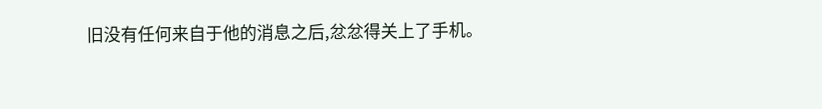旧没有任何来自于他的消息之后,忿忿得关上了手机。